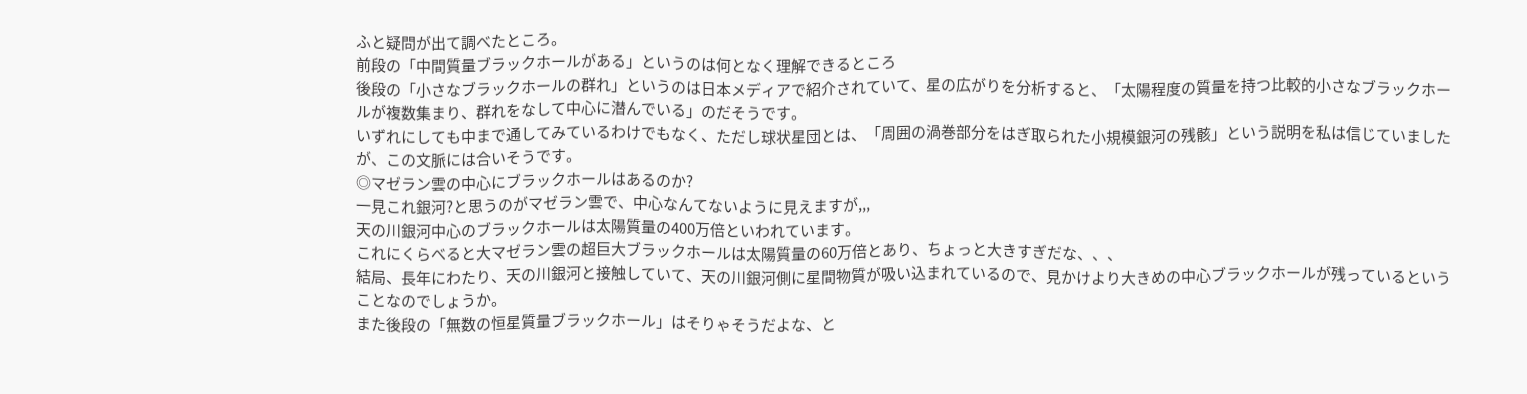ふと疑問が出て調べたところ。
前段の「中間質量ブラックホールがある」というのは何となく理解できるところ
後段の「小さなブラックホールの群れ」というのは日本メディアで紹介されていて、星の広がりを分析すると、「太陽程度の質量を持つ比較的小さなブラックホールが複数集まり、群れをなして中心に潜んでいる」のだそうです。
いずれにしても中まで通してみているわけでもなく、ただし球状星団とは、「周囲の渦巻部分をはぎ取られた小規模銀河の残骸」という説明を私は信じていましたが、この文脈には合いそうです。
◎マゼラン雲の中心にブラックホールはあるのか?
一見これ銀河?と思うのがマゼラン雲で、中心なんてないように見えますが,,,
天の川銀河中心のブラックホールは太陽質量の400万倍といわれています。
これにくらべると大マゼラン雲の超巨大ブラックホールは太陽質量の60万倍とあり、ちょっと大きすぎだな、、、
結局、長年にわたり、天の川銀河と接触していて、天の川銀河側に星間物質が吸い込まれているので、見かけより大きめの中心ブラックホールが残っているということなのでしょうか。
また後段の「無数の恒星質量ブラックホール」はそりゃそうだよな、と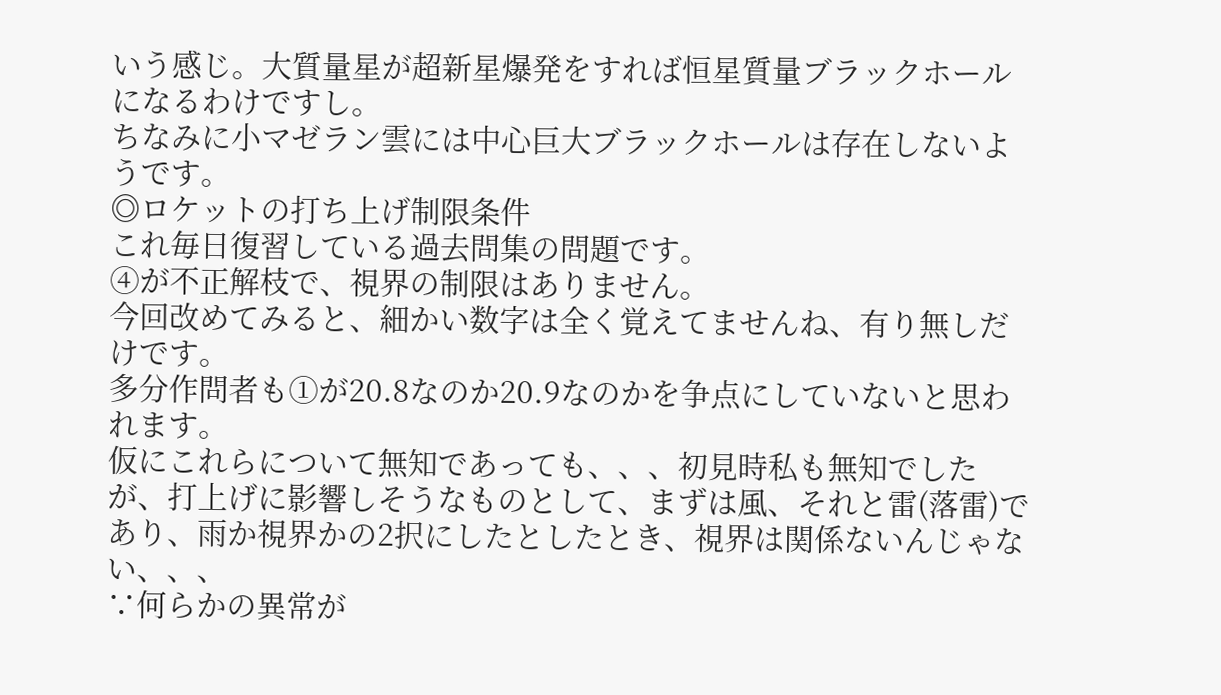いう感じ。大質量星が超新星爆発をすれば恒星質量ブラックホールになるわけですし。
ちなみに小マゼラン雲には中心巨大ブラックホールは存在しないようです。
◎ロケットの打ち上げ制限条件
これ毎日復習している過去問集の問題です。
④が不正解枝で、視界の制限はありません。
今回改めてみると、細かい数字は全く覚えてませんね、有り無しだけです。
多分作問者も①が20.8なのか20.9なのかを争点にしていないと思われます。
仮にこれらについて無知であっても、、、初見時私も無知でしたが、打上げに影響しそうなものとして、まずは風、それと雷(落雷)であり、雨か視界かの2択にしたとしたとき、視界は関係ないんじゃない、、、
∵何らかの異常が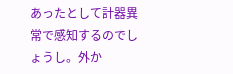あったとして計器異常で感知するのでしょうし。外か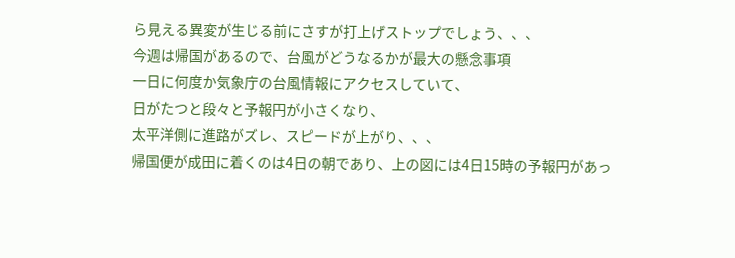ら見える異変が生じる前にさすが打上げストップでしょう、、、
今週は帰国があるので、台風がどうなるかが最大の懸念事項
一日に何度か気象庁の台風情報にアクセスしていて、
日がたつと段々と予報円が小さくなり、
太平洋側に進路がズレ、スピードが上がり、、、
帰国便が成田に着くのは4日の朝であり、上の図には4日15時の予報円があっ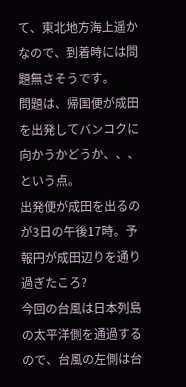て、東北地方海上遥かなので、到着時には問題無さそうです。
問題は、帰国便が成田を出発してバンコクに向かうかどうか、、、という点。
出発便が成田を出るのが3日の午後17時。予報円が成田辺りを通り過ぎたころ?
今回の台風は日本列島の太平洋側を通過するので、台風の左側は台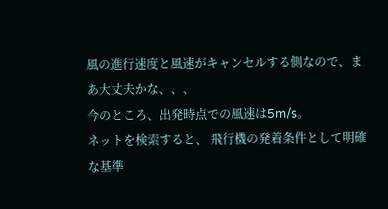風の進行速度と風速がキャンセルする側なので、まあ大丈夫かな、、、
今のところ、出発時点での風速は5m/s。
ネットを検索すると、 飛行機の発着条件として明確な基準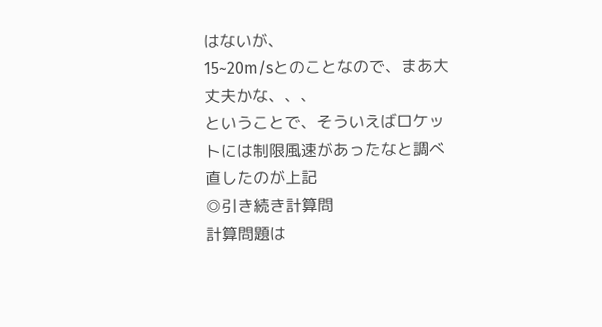はないが、
15~20m/sとのことなので、まあ大丈夫かな、、、
ということで、そういえばロケットには制限風速があったなと調べ直したのが上記
◎引き続き計算問
計算問題は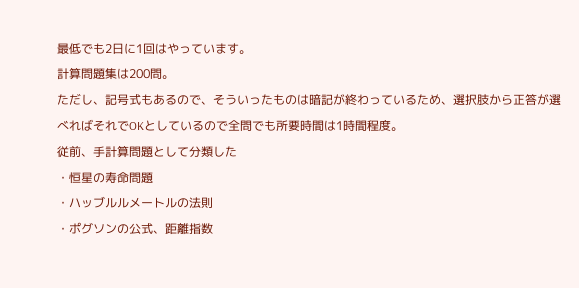最低でも2日に1回はやっています。
計算問題集は200問。
ただし、記号式もあるので、そういったものは暗記が終わっているため、選択肢から正答が選べればそれでOKとしているので全問でも所要時間は1時間程度。
従前、手計算問題として分類した
・恒星の寿命問題
・ハッブルルメートルの法則
・ポグソンの公式、距離指数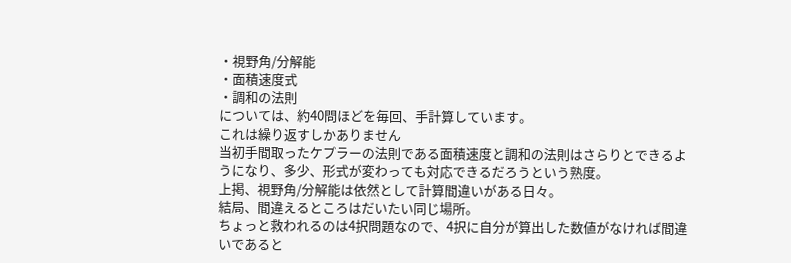・視野角/分解能
・面積速度式
・調和の法則
については、約40問ほどを毎回、手計算しています。
これは繰り返すしかありません
当初手間取ったケプラーの法則である面積速度と調和の法則はさらりとできるようになり、多少、形式が変わっても対応できるだろうという熟度。
上掲、視野角/分解能は依然として計算間違いがある日々。
結局、間違えるところはだいたい同じ場所。
ちょっと救われるのは4択問題なので、4択に自分が算出した数値がなければ間違いであると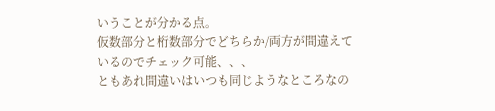いうことが分かる点。
仮数部分と桁数部分でどちらか/両方が間違えているのでチェック可能、、、
ともあれ間違いはいつも同じようなところなの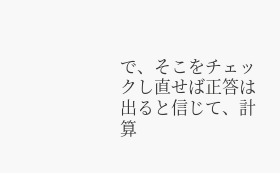で、そこをチェックし直せば正答は
出ると信じて、計算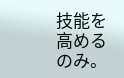技能を高めるのみ。